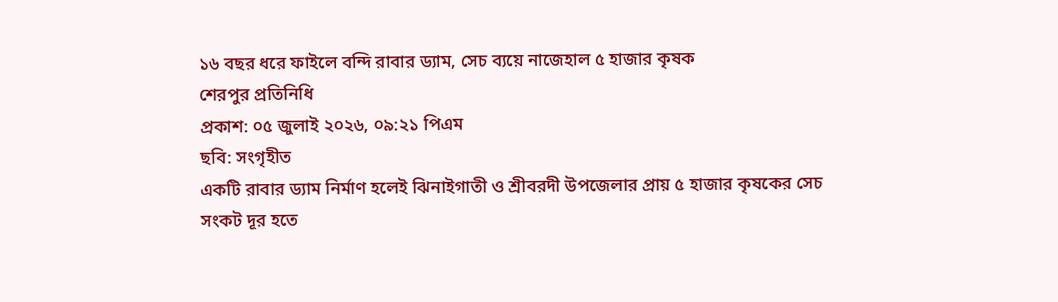১৬ বছর ধরে ফাইলে বন্দি রাবার ড্যাম, সেচ ব্যয়ে নাজেহাল ৫ হাজার কৃষক
শেরপুর প্রতিনিধি
প্রকাশ: ০৫ জুলাই ২০২৬, ০৯:২১ পিএম
ছবি: সংগৃহীত
একটি রাবার ড্যাম নির্মাণ হলেই ঝিনাইগাতী ও শ্রীবরদী উপজেলার প্রায় ৫ হাজার কৃষকের সেচ সংকট দূর হতে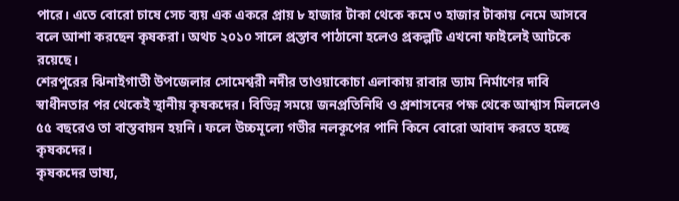পারে। এতে বোরো চাষে সেচ ব্যয় এক একরে প্রায় ৮ হাজার টাকা থেকে কমে ৩ হাজার টাকায় নেমে আসবে বলে আশা করছেন কৃষকরা। অথচ ২০১০ সালে প্রস্তাব পাঠানো হলেও প্রকল্পটি এখনো ফাইলেই আটকে রয়েছে।
শেরপুরের ঝিনাইগাতী উপজেলার সোমেশ্বরী নদীর তাওয়াকোচা এলাকায় রাবার ড্যাম নির্মাণের দাবি স্বাধীনতার পর থেকেই স্থানীয় কৃষকদের। বিভিন্ন সময়ে জনপ্রতিনিধি ও প্রশাসনের পক্ষ থেকে আশ্বাস মিললেও ৫৫ বছরেও তা বাস্তবায়ন হয়নি। ফলে উচ্চমূল্যে গভীর নলকূপের পানি কিনে বোরো আবাদ করতে হচ্ছে কৃষকদের।
কৃষকদের ভাষ্য,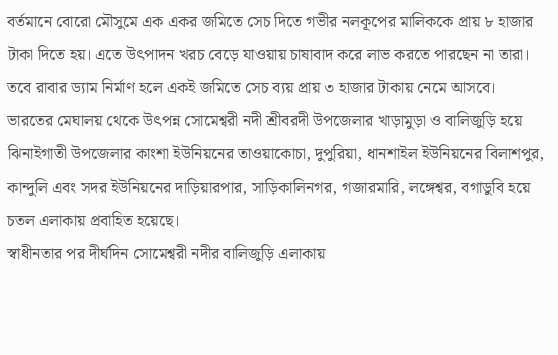বর্তমানে বোরো মৌসুমে এক একর জমিতে সেচ দিতে গভীর নলকূপের মালিককে প্রায় ৮ হাজার টাকা দিতে হয়। এতে উৎপাদন খরচ বেড়ে যাওয়ায় চাষাবাদ করে লাভ করতে পারছেন না তারা। তবে রাবার ড্যাম নির্মাণ হলে একই জমিতে সেচ ব্যয় প্রায় ৩ হাজার টাকায় নেমে আসবে।
ভারতের মেঘালয় থেকে উৎপন্ন সোমেশ্বরী নদী শ্রীবরদী উপজেলার খাড়ামুড়া ও বালিজুড়ি হয়ে ঝিনাইগাতী উপজেলার কাংশা ইউনিয়নের তাওয়াকোচা, দুপুরিয়া, ধানশাইল ইউনিয়নের বিলাশপুর, কান্দুলি এবং সদর ইউনিয়নের দাড়িয়ারপার, সাড়িকালিনগর, গজারমারি, লঙ্গেশ্বর, বগাডুবি হয়ে চতল এলাকায় প্রবাহিত হয়েছে।
স্বাধীনতার পর দীর্ঘদিন সোমেশ্বরী নদীর বালিজুড়ি এলাকায়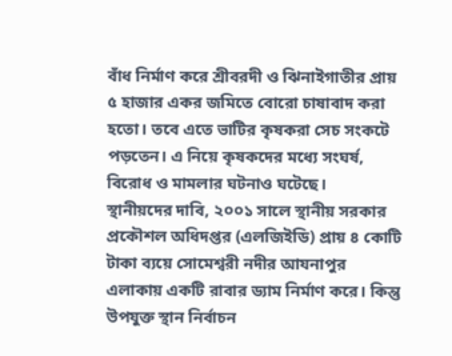বাঁধ নির্মাণ করে শ্রীবরদী ও ঝিনাইগাতীর প্রায় ৫ হাজার একর জমিতে বোরো চাষাবাদ করা হতো। তবে এতে ভাটির কৃষকরা সেচ সংকটে পড়তেন। এ নিয়ে কৃষকদের মধ্যে সংঘর্ষ, বিরোধ ও মামলার ঘটনাও ঘটেছে।
স্থানীয়দের দাবি, ২০০১ সালে স্থানীয় সরকার প্রকৌশল অধিদপ্তর (এলজিইডি) প্রায় ৪ কোটি টাকা ব্যয়ে সোমেশ্বরী নদীর আযনাপুর এলাকায় একটি রাবার ড্যাম নির্মাণ করে। কিন্তু উপযুক্ত স্থান নির্বাচন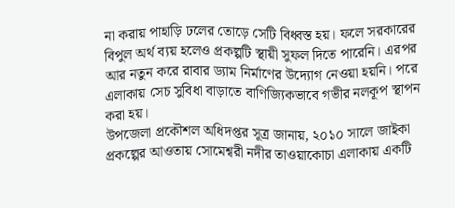না করায় পাহাড়ি ঢলের তোড়ে সেটি বিধ্বস্ত হয়। ফলে সরকারের বিপুল অর্থ ব্যয় হলেও প্রকল্পটি স্থায়ী সুফল দিতে পারেনি। এরপর আর নতুন করে রাবার ড্যাম নির্মাণের উদ্যোগ নেওয়া হয়নি। পরে এলাকায় সেচ সুবিধা বাড়াতে বাণিজ্যিকভাবে গভীর নলকূপ স্থাপন করা হয়।
উপজেলা প্রকৌশল অধিদপ্তর সূত্র জানায়, ২০১০ সালে জাইকা প্রকল্পের আওতায় সোমেশ্বরী নদীর তাওয়াকোচা এলাকায় একটি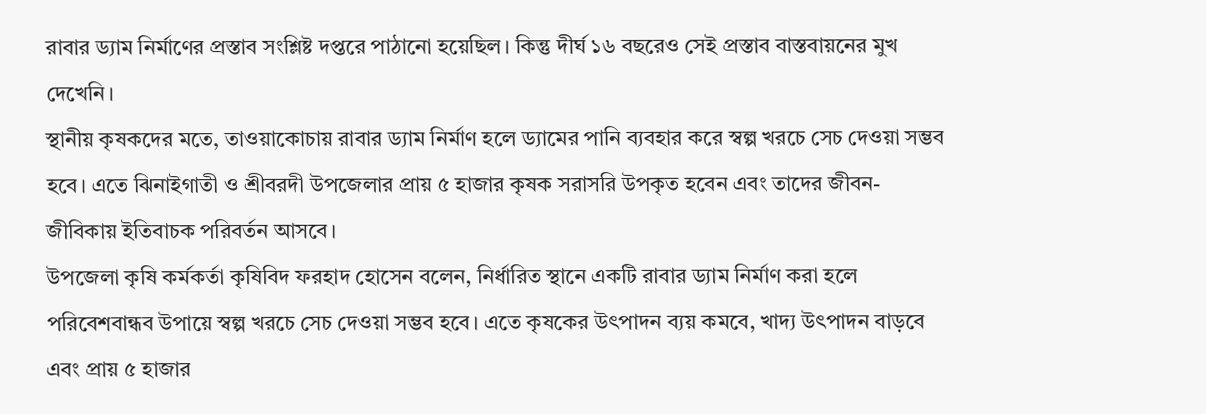রাবার ড্যাম নির্মাণের প্রস্তাব সংশ্লিষ্ট দপ্তরে পাঠানো হয়েছিল। কিন্তু দীর্ঘ ১৬ বছরেও সেই প্রস্তাব বাস্তবায়নের মুখ দেখেনি।
স্থানীয় কৃষকদের মতে, তাওয়াকোচায় রাবার ড্যাম নির্মাণ হলে ড্যামের পানি ব্যবহার করে স্বল্প খরচে সেচ দেওয়া সম্ভব হবে। এতে ঝিনাইগাতী ও শ্রীবরদী উপজেলার প্রায় ৫ হাজার কৃষক সরাসরি উপকৃত হবেন এবং তাদের জীবন-জীবিকায় ইতিবাচক পরিবর্তন আসবে।
উপজেলা কৃষি কর্মকর্তা কৃষিবিদ ফরহাদ হোসেন বলেন, নির্ধারিত স্থানে একটি রাবার ড্যাম নির্মাণ করা হলে পরিবেশবান্ধব উপায়ে স্বল্প খরচে সেচ দেওয়া সম্ভব হবে। এতে কৃষকের উৎপাদন ব্যয় কমবে, খাদ্য উৎপাদন বাড়বে এবং প্রায় ৫ হাজার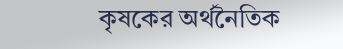কৃষকের অর্থনৈতিক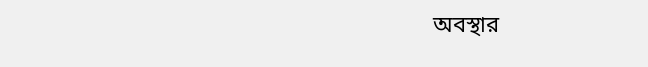অবস্থার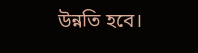উন্নতি হবে।